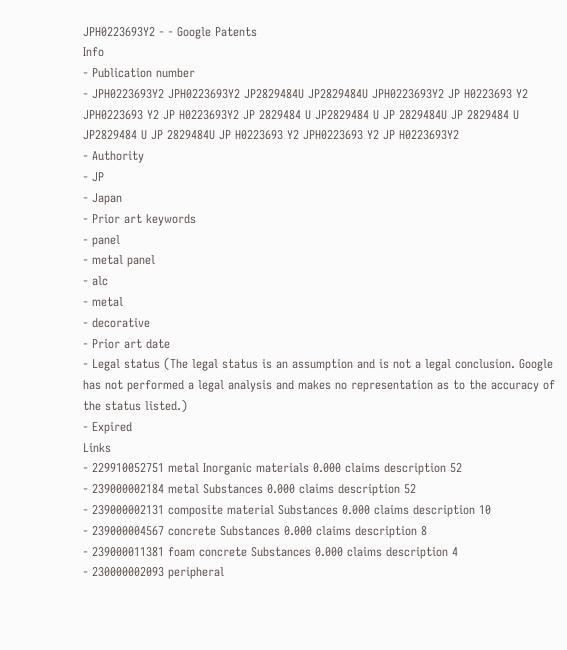JPH0223693Y2 - - Google Patents
Info
- Publication number
- JPH0223693Y2 JPH0223693Y2 JP2829484U JP2829484U JPH0223693Y2 JP H0223693 Y2 JPH0223693 Y2 JP H0223693Y2 JP 2829484 U JP2829484 U JP 2829484U JP 2829484 U JP2829484 U JP 2829484U JP H0223693 Y2 JPH0223693 Y2 JP H0223693Y2
- Authority
- JP
- Japan
- Prior art keywords
- panel
- metal panel
- alc
- metal
- decorative
- Prior art date
- Legal status (The legal status is an assumption and is not a legal conclusion. Google has not performed a legal analysis and makes no representation as to the accuracy of the status listed.)
- Expired
Links
- 229910052751 metal Inorganic materials 0.000 claims description 52
- 239000002184 metal Substances 0.000 claims description 52
- 239000002131 composite material Substances 0.000 claims description 10
- 239000004567 concrete Substances 0.000 claims description 8
- 239000011381 foam concrete Substances 0.000 claims description 4
- 230000002093 peripheral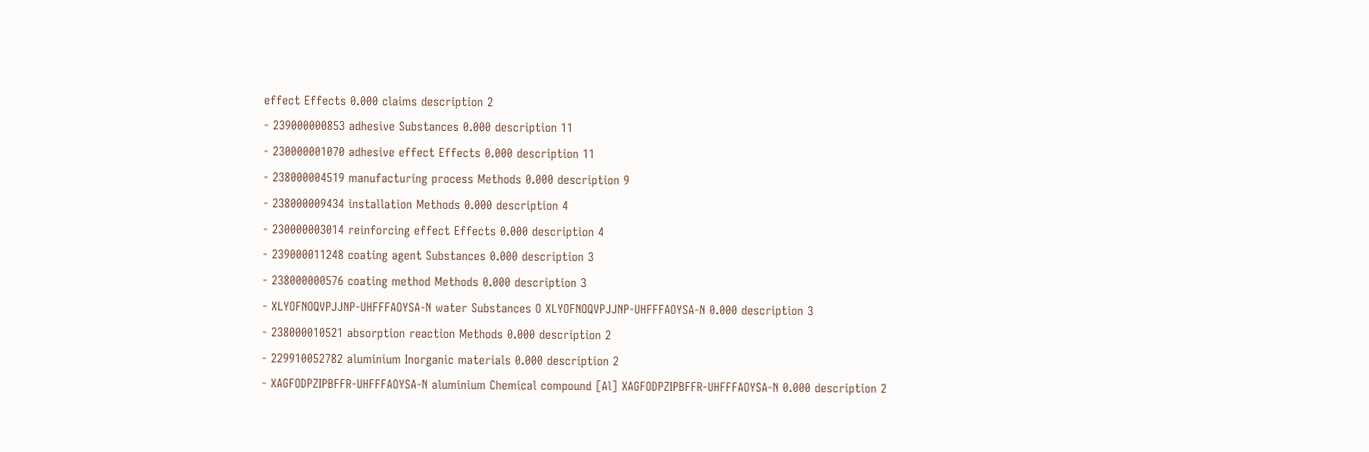effect Effects 0.000 claims description 2
- 239000000853 adhesive Substances 0.000 description 11
- 230000001070 adhesive effect Effects 0.000 description 11
- 238000004519 manufacturing process Methods 0.000 description 9
- 238000009434 installation Methods 0.000 description 4
- 230000003014 reinforcing effect Effects 0.000 description 4
- 239000011248 coating agent Substances 0.000 description 3
- 238000000576 coating method Methods 0.000 description 3
- XLYOFNOQVPJJNP-UHFFFAOYSA-N water Substances O XLYOFNOQVPJJNP-UHFFFAOYSA-N 0.000 description 3
- 238000010521 absorption reaction Methods 0.000 description 2
- 229910052782 aluminium Inorganic materials 0.000 description 2
- XAGFODPZIPBFFR-UHFFFAOYSA-N aluminium Chemical compound [Al] XAGFODPZIPBFFR-UHFFFAOYSA-N 0.000 description 2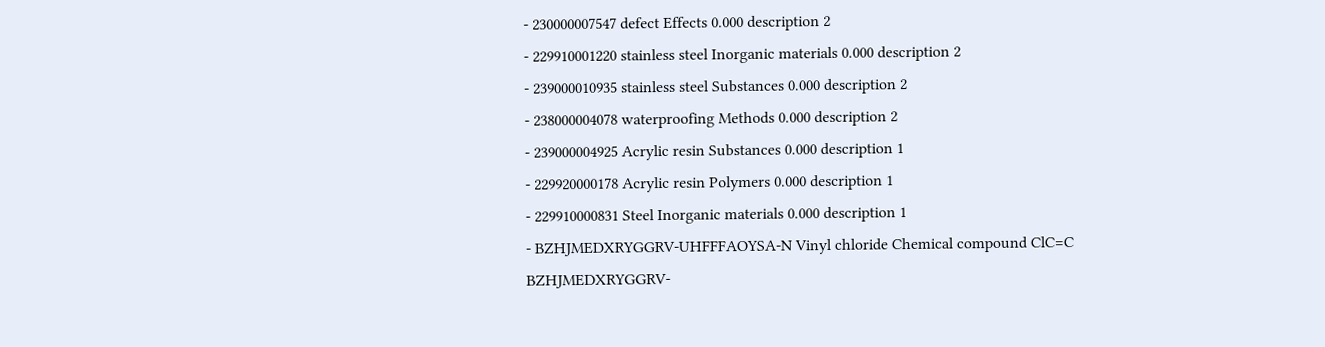- 230000007547 defect Effects 0.000 description 2
- 229910001220 stainless steel Inorganic materials 0.000 description 2
- 239000010935 stainless steel Substances 0.000 description 2
- 238000004078 waterproofing Methods 0.000 description 2
- 239000004925 Acrylic resin Substances 0.000 description 1
- 229920000178 Acrylic resin Polymers 0.000 description 1
- 229910000831 Steel Inorganic materials 0.000 description 1
- BZHJMEDXRYGGRV-UHFFFAOYSA-N Vinyl chloride Chemical compound ClC=C BZHJMEDXRYGGRV-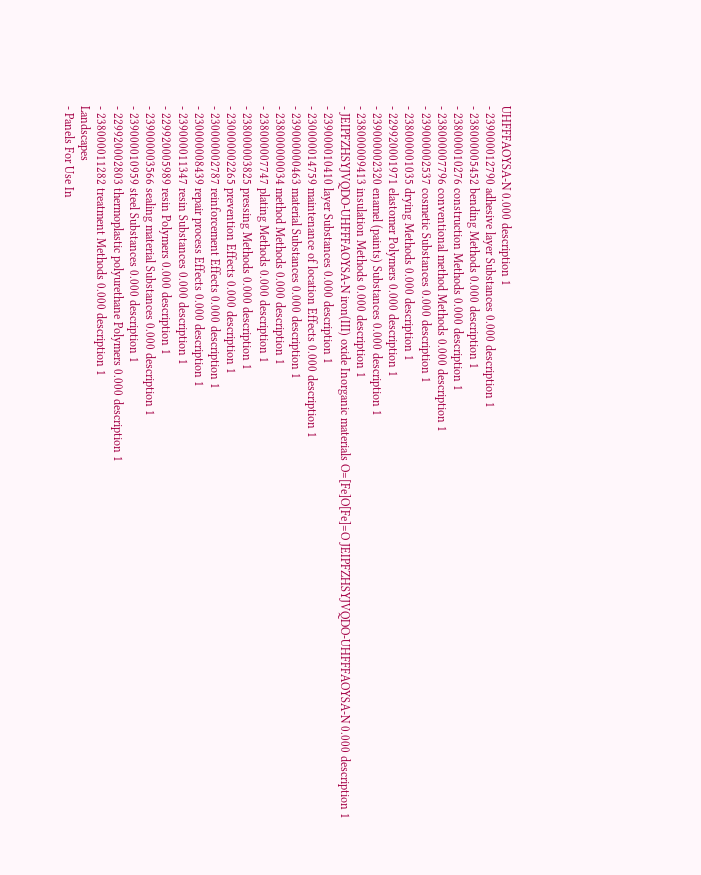UHFFFAOYSA-N 0.000 description 1
- 239000012790 adhesive layer Substances 0.000 description 1
- 238000005452 bending Methods 0.000 description 1
- 238000010276 construction Methods 0.000 description 1
- 238000007796 conventional method Methods 0.000 description 1
- 239000002537 cosmetic Substances 0.000 description 1
- 238000001035 drying Methods 0.000 description 1
- 229920001971 elastomer Polymers 0.000 description 1
- 239000002320 enamel (paints) Substances 0.000 description 1
- 238000009413 insulation Methods 0.000 description 1
- JEIPFZHSYJVQDO-UHFFFAOYSA-N iron(III) oxide Inorganic materials O=[Fe]O[Fe]=O JEIPFZHSYJVQDO-UHFFFAOYSA-N 0.000 description 1
- 239000010410 layer Substances 0.000 description 1
- 230000014759 maintenance of location Effects 0.000 description 1
- 239000000463 material Substances 0.000 description 1
- 238000000034 method Methods 0.000 description 1
- 238000007747 plating Methods 0.000 description 1
- 238000003825 pressing Methods 0.000 description 1
- 230000002265 prevention Effects 0.000 description 1
- 230000002787 reinforcement Effects 0.000 description 1
- 230000008439 repair process Effects 0.000 description 1
- 239000011347 resin Substances 0.000 description 1
- 229920005989 resin Polymers 0.000 description 1
- 239000003566 sealing material Substances 0.000 description 1
- 239000010959 steel Substances 0.000 description 1
- 229920002803 thermoplastic polyurethane Polymers 0.000 description 1
- 238000011282 treatment Methods 0.000 description 1
Landscapes
- Panels For Use In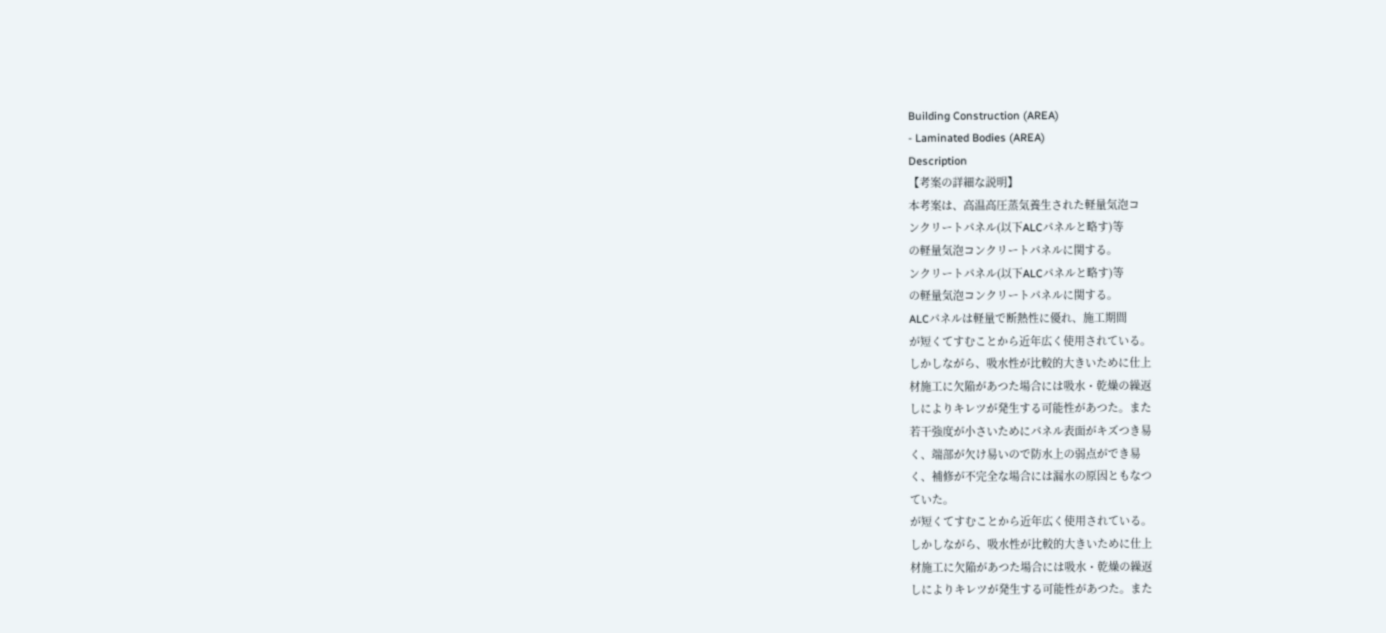Building Construction (AREA)
- Laminated Bodies (AREA)
Description
【考案の詳細な説明】
本考案は、高温高圧蒸気養生された軽量気泡コ
ンクリートパネル(以下ALCパネルと略す)等
の軽量気泡コンクリートパネルに関する。
ンクリートパネル(以下ALCパネルと略す)等
の軽量気泡コンクリートパネルに関する。
ALCパネルは軽量で断熱性に優れ、施工期間
が短くてすむことから近年広く使用されている。
しかしながら、吸水性が比較的大きいために仕上
材施工に欠陥があつた場合には吸水・乾燥の繰返
しによりキレツが発生する可能性があつた。また
若干強度が小さいためにパネル表面がキズつき易
く、端部が欠け易いので防水上の弱点ができ易
く、補修が不完全な場合には漏水の原因ともなつ
ていた。
が短くてすむことから近年広く使用されている。
しかしながら、吸水性が比較的大きいために仕上
材施工に欠陥があつた場合には吸水・乾燥の繰返
しによりキレツが発生する可能性があつた。また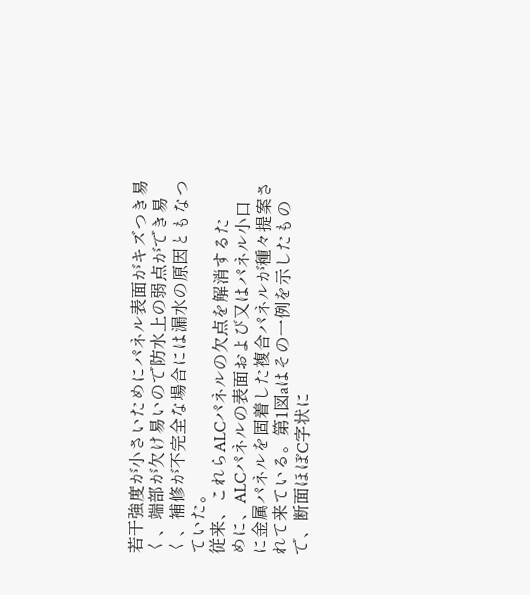若干強度が小さいためにパネル表面がキズつき易
く、端部が欠け易いので防水上の弱点ができ易
く、補修が不完全な場合には漏水の原因ともなつ
ていた。
従来、これらALCパネルの欠点を解消するた
めに、ALCパネルの表面および又はパネル小口
に金属パネルを固着した複合パネルが種々提案さ
れて来ている。第1図aはその一例を示したもの
で、断面ほぼC字状に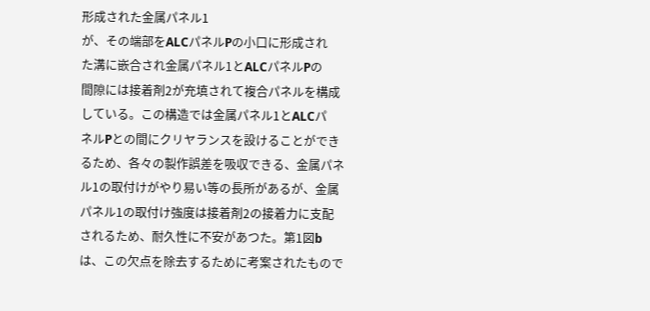形成された金属パネル1
が、その端部をALCパネルPの小口に形成され
た溝に嵌合され金属パネル1とALCパネルPの
間隙には接着剤2が充填されて複合パネルを構成
している。この構造では金属パネル1とALCパ
ネルPとの間にクリヤランスを設けることができ
るため、各々の製作誤差を吸収できる、金属パネ
ル1の取付けがやり易い等の長所があるが、金属
パネル1の取付け強度は接着剤2の接着力に支配
されるため、耐久性に不安があつた。第1図b
は、この欠点を除去するために考案されたもので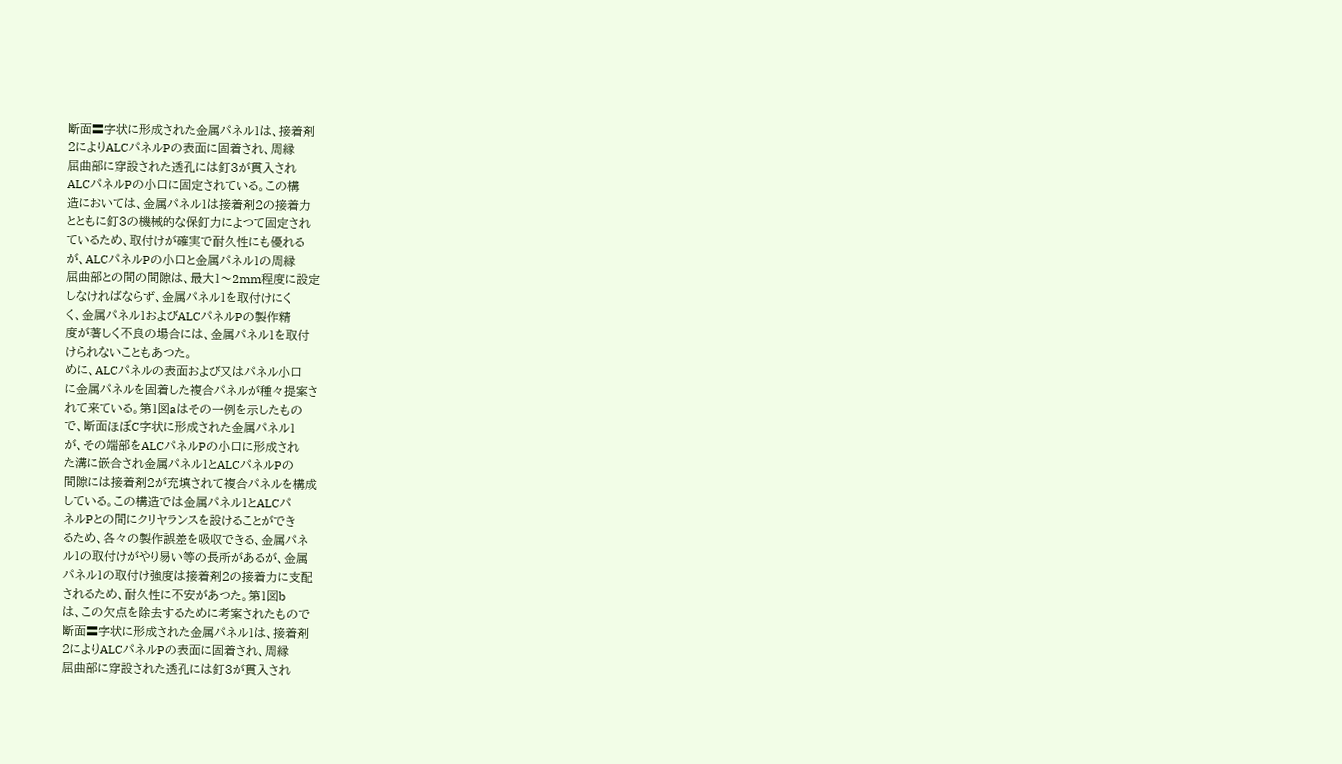断面〓字状に形成された金属パネル1は、接着剤
2によりALCパネルPの表面に固着され、周縁
屈曲部に穿設された透孔には釘3が貫入され
ALCパネルPの小口に固定されている。この構
造においては、金属パネル1は接着剤2の接着力
とともに釘3の機械的な保釘力によつて固定され
ているため、取付けが確実で耐久性にも優れる
が、ALCパネルPの小口と金属パネル1の周縁
屈曲部との間の間隙は、最大1〜2mm程度に設定
しなければならず、金属パネル1を取付けにく
く、金属パネル1およびALCパネルPの製作精
度が著しく不良の場合には、金属パネル1を取付
けられないこともあつた。
めに、ALCパネルの表面および又はパネル小口
に金属パネルを固着した複合パネルが種々提案さ
れて来ている。第1図aはその一例を示したもの
で、断面ほぼC字状に形成された金属パネル1
が、その端部をALCパネルPの小口に形成され
た溝に嵌合され金属パネル1とALCパネルPの
間隙には接着剤2が充填されて複合パネルを構成
している。この構造では金属パネル1とALCパ
ネルPとの間にクリヤランスを設けることができ
るため、各々の製作誤差を吸収できる、金属パネ
ル1の取付けがやり易い等の長所があるが、金属
パネル1の取付け強度は接着剤2の接着力に支配
されるため、耐久性に不安があつた。第1図b
は、この欠点を除去するために考案されたもので
断面〓字状に形成された金属パネル1は、接着剤
2によりALCパネルPの表面に固着され、周縁
屈曲部に穿設された透孔には釘3が貫入され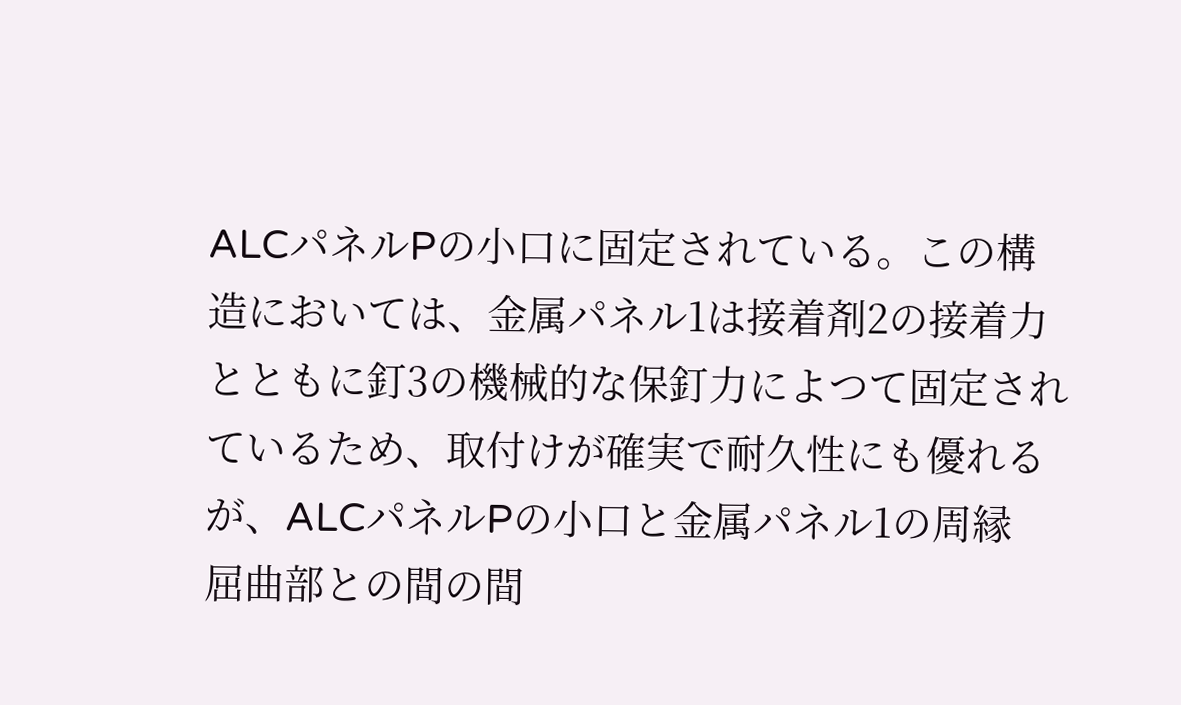ALCパネルPの小口に固定されている。この構
造においては、金属パネル1は接着剤2の接着力
とともに釘3の機械的な保釘力によつて固定され
ているため、取付けが確実で耐久性にも優れる
が、ALCパネルPの小口と金属パネル1の周縁
屈曲部との間の間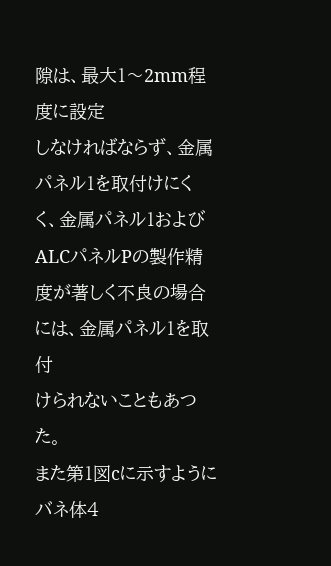隙は、最大1〜2mm程度に設定
しなければならず、金属パネル1を取付けにく
く、金属パネル1およびALCパネルPの製作精
度が著しく不良の場合には、金属パネル1を取付
けられないこともあつた。
また第1図cに示すようにバネ体4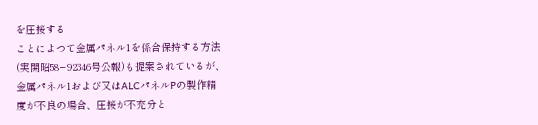を圧接する
ことによつて金属パネル1を係合保持する方法
(実開昭58−92346号公報)も提案されているが、
金属パネル1および又はALCパネルPの製作精
度が不良の場合、圧接が不充分と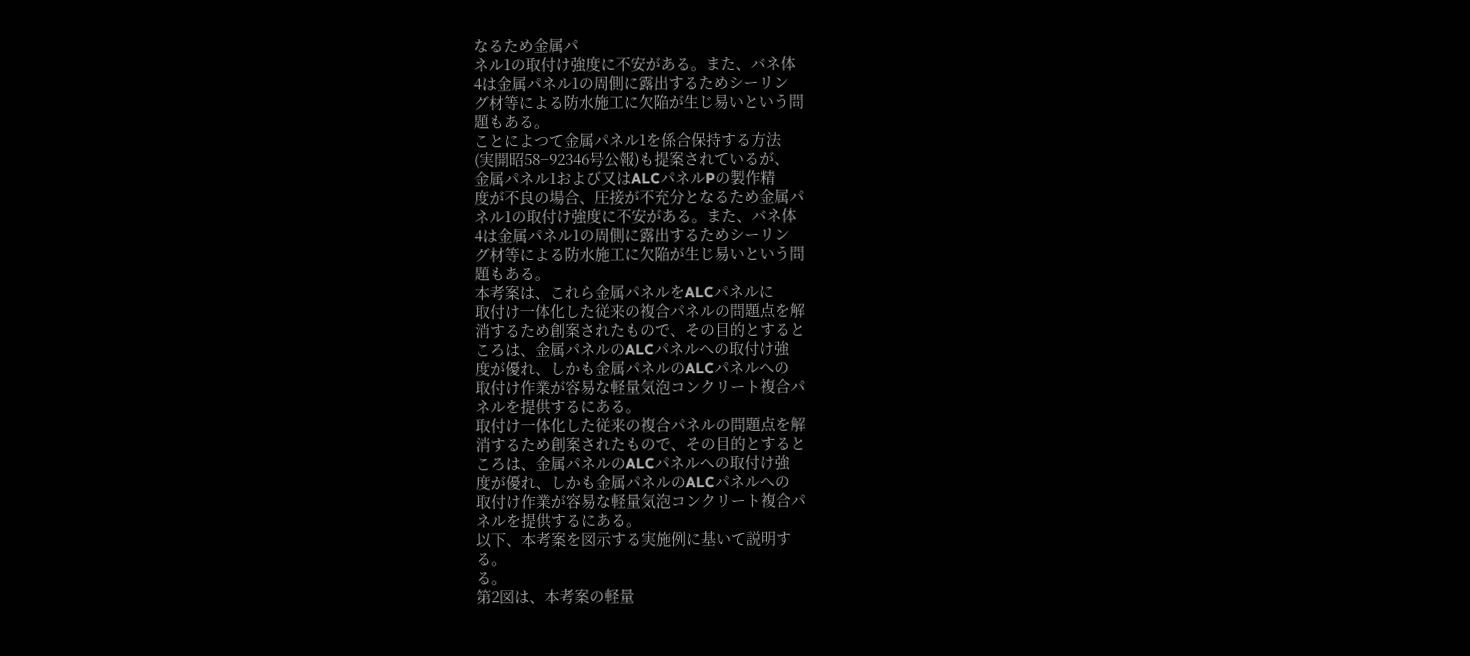なるため金属パ
ネル1の取付け強度に不安がある。また、バネ体
4は金属パネル1の周側に露出するためシーリン
グ材等による防水施工に欠陥が生じ易いという問
題もある。
ことによつて金属パネル1を係合保持する方法
(実開昭58−92346号公報)も提案されているが、
金属パネル1および又はALCパネルPの製作精
度が不良の場合、圧接が不充分となるため金属パ
ネル1の取付け強度に不安がある。また、バネ体
4は金属パネル1の周側に露出するためシーリン
グ材等による防水施工に欠陥が生じ易いという問
題もある。
本考案は、これら金属パネルをALCパネルに
取付け一体化した従来の複合パネルの問題点を解
消するため創案されたもので、その目的とすると
ころは、金属パネルのALCパネルへの取付け強
度が優れ、しかも金属パネルのALCパネルへの
取付け作業が容易な軽量気泡コンクリート複合パ
ネルを提供するにある。
取付け一体化した従来の複合パネルの問題点を解
消するため創案されたもので、その目的とすると
ころは、金属パネルのALCパネルへの取付け強
度が優れ、しかも金属パネルのALCパネルへの
取付け作業が容易な軽量気泡コンクリート複合パ
ネルを提供するにある。
以下、本考案を図示する実施例に基いて説明す
る。
る。
第2図は、本考案の軽量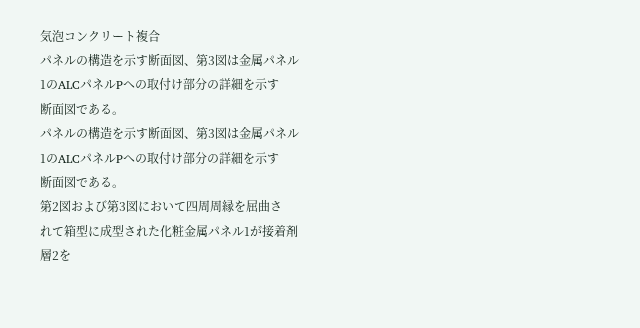気泡コンクリート複合
パネルの構造を示す断面図、第3図は金属パネル
1のALCパネルPへの取付け部分の詳細を示す
断面図である。
パネルの構造を示す断面図、第3図は金属パネル
1のALCパネルPへの取付け部分の詳細を示す
断面図である。
第2図および第3図において四周周縁を屈曲さ
れて箱型に成型された化粧金属パネル1が接着剤
層2を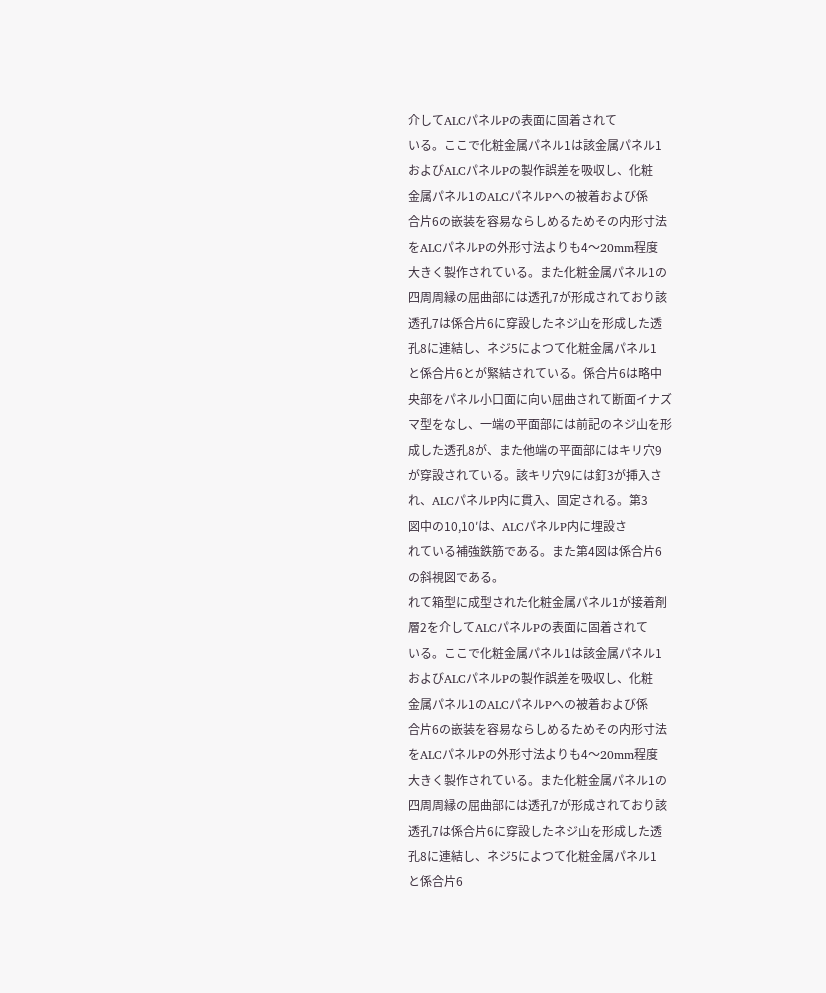介してALCパネルPの表面に固着されて
いる。ここで化粧金属パネル1は該金属パネル1
およびALCパネルPの製作誤差を吸収し、化粧
金属パネル1のALCパネルPへの被着および係
合片6の嵌装を容易ならしめるためその内形寸法
をALCパネルPの外形寸法よりも4〜20mm程度
大きく製作されている。また化粧金属パネル1の
四周周縁の屈曲部には透孔7が形成されており該
透孔7は係合片6に穿設したネジ山を形成した透
孔8に連結し、ネジ5によつて化粧金属パネル1
と係合片6とが緊結されている。係合片6は略中
央部をパネル小口面に向い屈曲されて断面イナズ
マ型をなし、一端の平面部には前記のネジ山を形
成した透孔8が、また他端の平面部にはキリ穴9
が穿設されている。該キリ穴9には釘3が挿入さ
れ、ALCパネルP内に貫入、固定される。第3
図中の10,10′は、ALCパネルP内に埋設さ
れている補強鉄筋である。また第4図は係合片6
の斜視図である。
れて箱型に成型された化粧金属パネル1が接着剤
層2を介してALCパネルPの表面に固着されて
いる。ここで化粧金属パネル1は該金属パネル1
およびALCパネルPの製作誤差を吸収し、化粧
金属パネル1のALCパネルPへの被着および係
合片6の嵌装を容易ならしめるためその内形寸法
をALCパネルPの外形寸法よりも4〜20mm程度
大きく製作されている。また化粧金属パネル1の
四周周縁の屈曲部には透孔7が形成されており該
透孔7は係合片6に穿設したネジ山を形成した透
孔8に連結し、ネジ5によつて化粧金属パネル1
と係合片6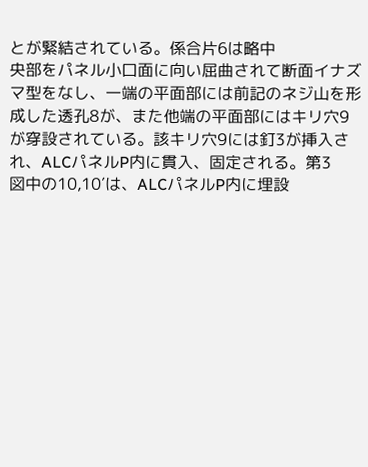とが緊結されている。係合片6は略中
央部をパネル小口面に向い屈曲されて断面イナズ
マ型をなし、一端の平面部には前記のネジ山を形
成した透孔8が、また他端の平面部にはキリ穴9
が穿設されている。該キリ穴9には釘3が挿入さ
れ、ALCパネルP内に貫入、固定される。第3
図中の10,10′は、ALCパネルP内に埋設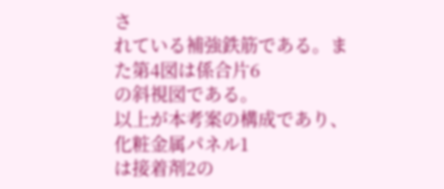さ
れている補強鉄筋である。また第4図は係合片6
の斜視図である。
以上が本考案の構成であり、化粧金属パネル1
は接着剤2の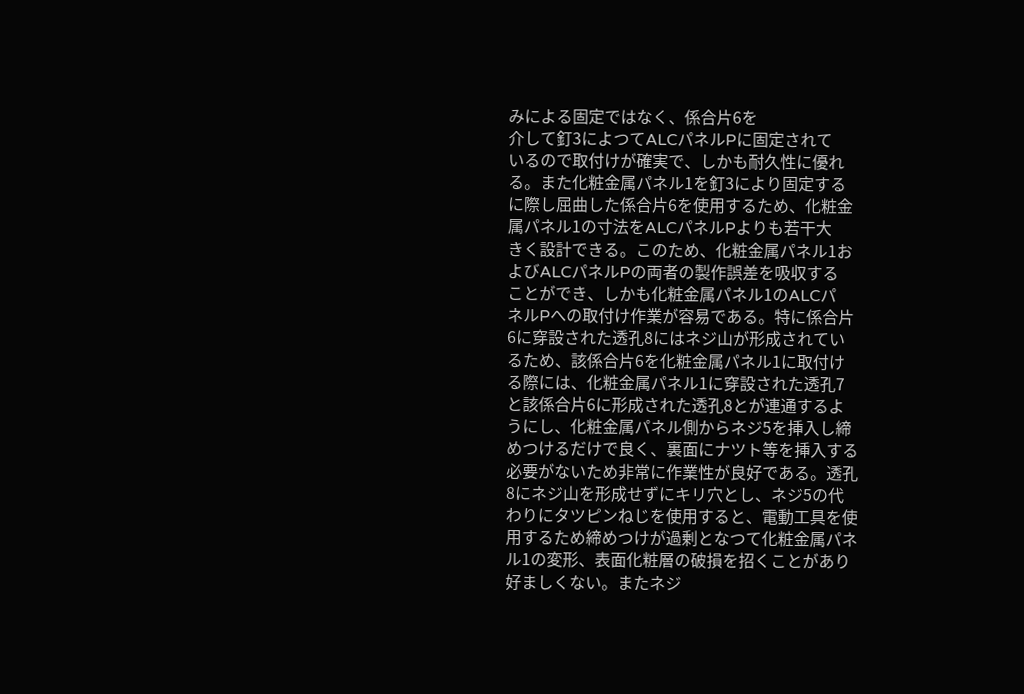みによる固定ではなく、係合片6を
介して釘3によつてALCパネルPに固定されて
いるので取付けが確実で、しかも耐久性に優れ
る。また化粧金属パネル1を釘3により固定する
に際し屈曲した係合片6を使用するため、化粧金
属パネル1の寸法をALCパネルPよりも若干大
きく設計できる。このため、化粧金属パネル1お
よびALCパネルPの両者の製作誤差を吸収する
ことができ、しかも化粧金属パネル1のALCパ
ネルPへの取付け作業が容易である。特に係合片
6に穿設された透孔8にはネジ山が形成されてい
るため、該係合片6を化粧金属パネル1に取付け
る際には、化粧金属パネル1に穿設された透孔7
と該係合片6に形成された透孔8とが連通するよ
うにし、化粧金属パネル側からネジ5を挿入し締
めつけるだけで良く、裏面にナツト等を挿入する
必要がないため非常に作業性が良好である。透孔
8にネジ山を形成せずにキリ穴とし、ネジ5の代
わりにタツピンねじを使用すると、電動工具を使
用するため締めつけが過剰となつて化粧金属パネ
ル1の変形、表面化粧層の破損を招くことがあり
好ましくない。またネジ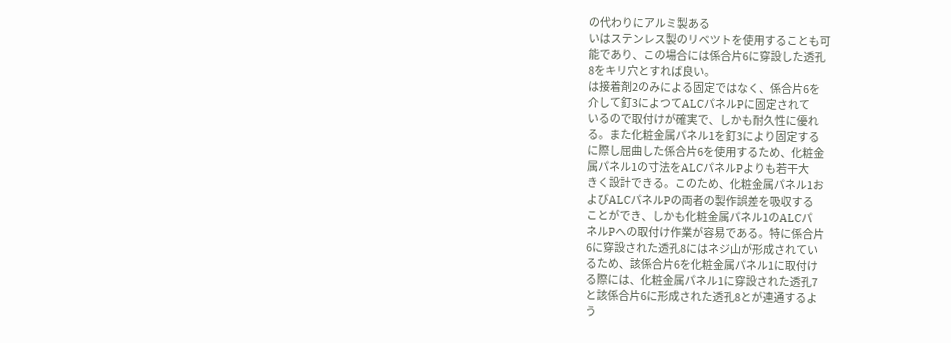の代わりにアルミ製ある
いはステンレス製のリベツトを使用することも可
能であり、この場合には係合片6に穿設した透孔
8をキリ穴とすれば良い。
は接着剤2のみによる固定ではなく、係合片6を
介して釘3によつてALCパネルPに固定されて
いるので取付けが確実で、しかも耐久性に優れ
る。また化粧金属パネル1を釘3により固定する
に際し屈曲した係合片6を使用するため、化粧金
属パネル1の寸法をALCパネルPよりも若干大
きく設計できる。このため、化粧金属パネル1お
よびALCパネルPの両者の製作誤差を吸収する
ことができ、しかも化粧金属パネル1のALCパ
ネルPへの取付け作業が容易である。特に係合片
6に穿設された透孔8にはネジ山が形成されてい
るため、該係合片6を化粧金属パネル1に取付け
る際には、化粧金属パネル1に穿設された透孔7
と該係合片6に形成された透孔8とが連通するよ
う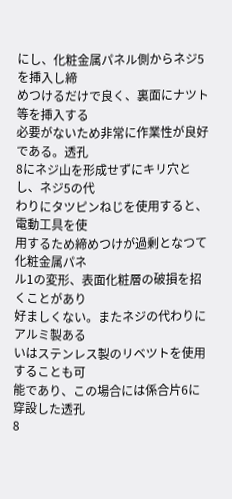にし、化粧金属パネル側からネジ5を挿入し締
めつけるだけで良く、裏面にナツト等を挿入する
必要がないため非常に作業性が良好である。透孔
8にネジ山を形成せずにキリ穴とし、ネジ5の代
わりにタツピンねじを使用すると、電動工具を使
用するため締めつけが過剰となつて化粧金属パネ
ル1の変形、表面化粧層の破損を招くことがあり
好ましくない。またネジの代わりにアルミ製ある
いはステンレス製のリベツトを使用することも可
能であり、この場合には係合片6に穿設した透孔
8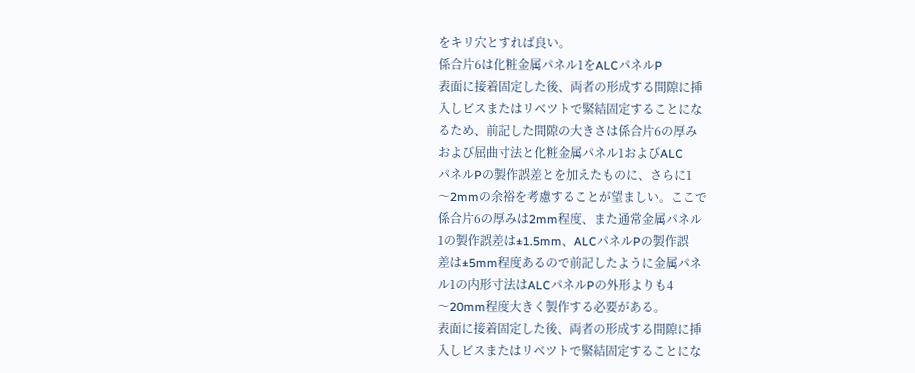をキリ穴とすれば良い。
係合片6は化粧金属パネル1をALCパネルP
表面に接着固定した後、両者の形成する間隙に挿
入しビスまたはリベツトで緊結固定することにな
るため、前記した間隙の大きさは係合片6の厚み
および屈曲寸法と化粧金属パネル1およびALC
パネルPの製作誤差とを加えたものに、さらに1
〜2mmの余裕を考慮することが望ましい。ここで
係合片6の厚みは2mm程度、また通常金属パネル
1の製作誤差は±1.5mm、ALCパネルPの製作誤
差は±5mm程度あるので前記したように金属パネ
ル1の内形寸法はALCパネルPの外形よりも4
〜20mm程度大きく製作する必要がある。
表面に接着固定した後、両者の形成する間隙に挿
入しビスまたはリベツトで緊結固定することにな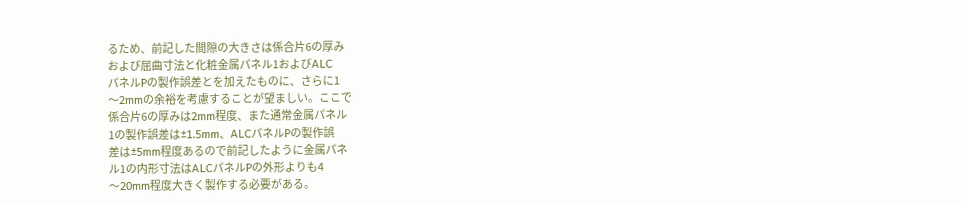るため、前記した間隙の大きさは係合片6の厚み
および屈曲寸法と化粧金属パネル1およびALC
パネルPの製作誤差とを加えたものに、さらに1
〜2mmの余裕を考慮することが望ましい。ここで
係合片6の厚みは2mm程度、また通常金属パネル
1の製作誤差は±1.5mm、ALCパネルPの製作誤
差は±5mm程度あるので前記したように金属パネ
ル1の内形寸法はALCパネルPの外形よりも4
〜20mm程度大きく製作する必要がある。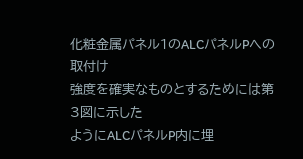化粧金属パネル1のALCパネルPへの取付け
強度を確実なものとするためには第3図に示した
ようにALCパネルP内に埋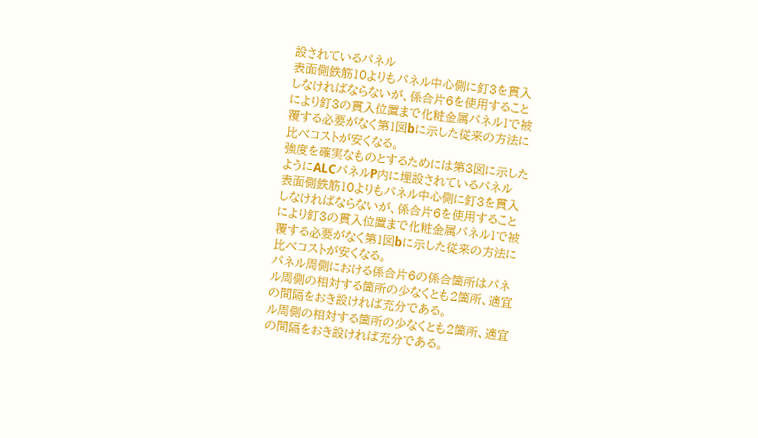設されているパネル
表面側鉄筋10よりもパネル中心側に釘3を貫入
しなければならないが、係合片6を使用すること
により釘3の貫入位置まで化粧金属パネル1で被
覆する必要がなく第1図bに示した従来の方法に
比べコストが安くなる。
強度を確実なものとするためには第3図に示した
ようにALCパネルP内に埋設されているパネル
表面側鉄筋10よりもパネル中心側に釘3を貫入
しなければならないが、係合片6を使用すること
により釘3の貫入位置まで化粧金属パネル1で被
覆する必要がなく第1図bに示した従来の方法に
比べコストが安くなる。
パネル周側における係合片6の係合箇所はパネ
ル周側の相対する箇所の少なくとも2箇所、適宜
の間隔をおき設ければ充分である。
ル周側の相対する箇所の少なくとも2箇所、適宜
の間隔をおき設ければ充分である。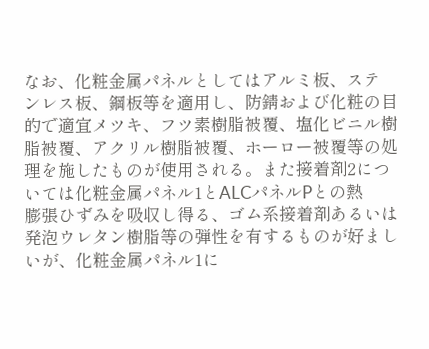なお、化粧金属パネルとしてはアルミ板、ステ
ンレス板、鋼板等を適用し、防錆および化粧の目
的で適宜メツキ、フツ素樹脂被覆、塩化ビニル樹
脂被覆、アクリル樹脂被覆、ホーロー被覆等の処
理を施したものが使用される。また接着剤2につ
いては化粧金属パネル1とALCパネルPとの熱
膨張ひずみを吸収し得る、ゴム系接着剤あるいは
発泡ウレタン樹脂等の弾性を有するものが好まし
いが、化粧金属パネル1に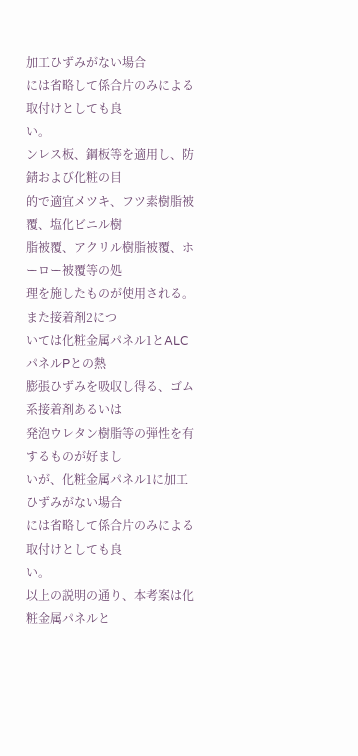加工ひずみがない場合
には省略して係合片のみによる取付けとしても良
い。
ンレス板、鋼板等を適用し、防錆および化粧の目
的で適宜メツキ、フツ素樹脂被覆、塩化ビニル樹
脂被覆、アクリル樹脂被覆、ホーロー被覆等の処
理を施したものが使用される。また接着剤2につ
いては化粧金属パネル1とALCパネルPとの熱
膨張ひずみを吸収し得る、ゴム系接着剤あるいは
発泡ウレタン樹脂等の弾性を有するものが好まし
いが、化粧金属パネル1に加工ひずみがない場合
には省略して係合片のみによる取付けとしても良
い。
以上の説明の通り、本考案は化粧金属パネルと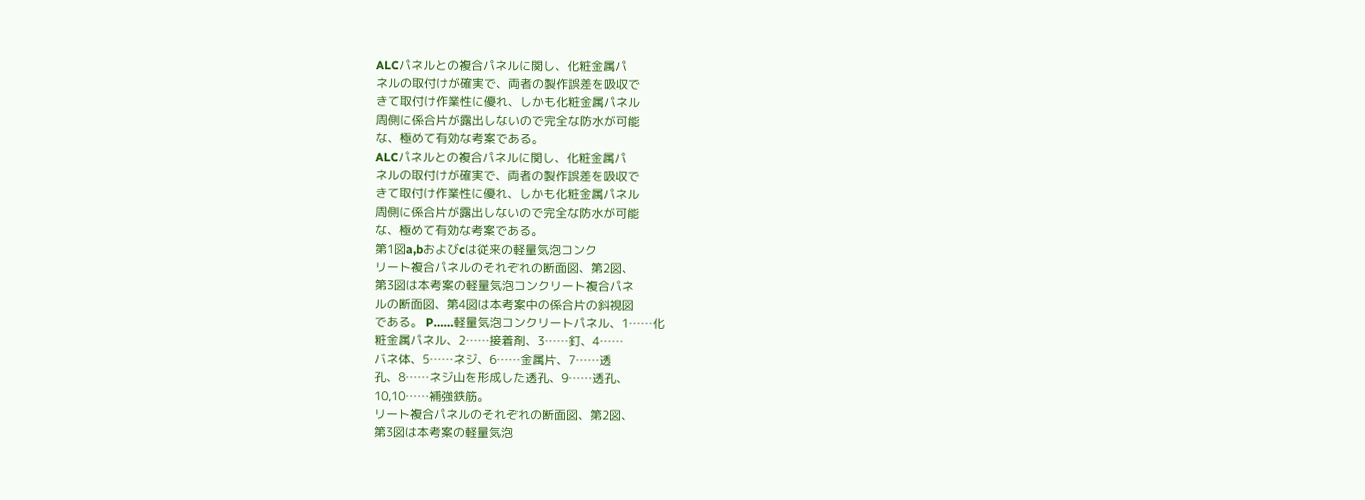ALCパネルとの複合パネルに関し、化粧金属パ
ネルの取付けが確実で、両者の製作誤差を吸収で
きて取付け作業性に優れ、しかも化粧金属パネル
周側に係合片が露出しないので完全な防水が可能
な、極めて有効な考案である。
ALCパネルとの複合パネルに関し、化粧金属パ
ネルの取付けが確実で、両者の製作誤差を吸収で
きて取付け作業性に優れ、しかも化粧金属パネル
周側に係合片が露出しないので完全な防水が可能
な、極めて有効な考案である。
第1図a,bおよびcは従来の軽量気泡コンク
リート複合パネルのそれぞれの断面図、第2図、
第3図は本考案の軽量気泡コンクリート複合パネ
ルの断面図、第4図は本考案中の係合片の斜視図
である。 P……軽量気泡コンクリートパネル、1……化
粧金属パネル、2……接着剤、3……釘、4……
バネ体、5……ネジ、6……金属片、7……透
孔、8……ネジ山を形成した透孔、9……透孔、
10,10……補強鉄筋。
リート複合パネルのそれぞれの断面図、第2図、
第3図は本考案の軽量気泡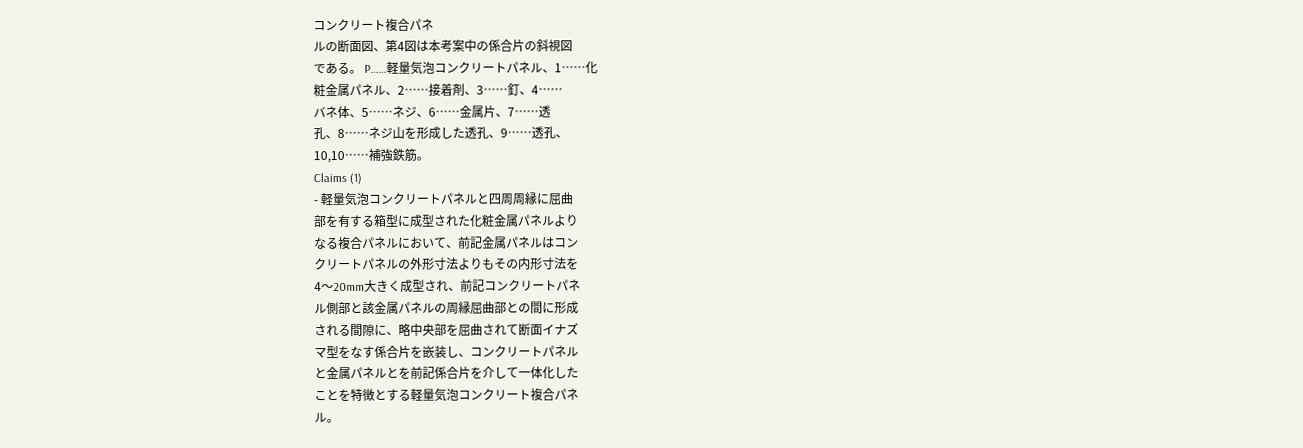コンクリート複合パネ
ルの断面図、第4図は本考案中の係合片の斜視図
である。 P……軽量気泡コンクリートパネル、1……化
粧金属パネル、2……接着剤、3……釘、4……
バネ体、5……ネジ、6……金属片、7……透
孔、8……ネジ山を形成した透孔、9……透孔、
10,10……補強鉄筋。
Claims (1)
- 軽量気泡コンクリートパネルと四周周縁に屈曲
部を有する箱型に成型された化粧金属パネルより
なる複合パネルにおいて、前記金属パネルはコン
クリートパネルの外形寸法よりもその内形寸法を
4〜20mm大きく成型され、前記コンクリートパネ
ル側部と該金属パネルの周縁屈曲部との間に形成
される間隙に、略中央部を屈曲されて断面イナズ
マ型をなす係合片を嵌装し、コンクリートパネル
と金属パネルとを前記係合片を介して一体化した
ことを特徴とする軽量気泡コンクリート複合パネ
ル。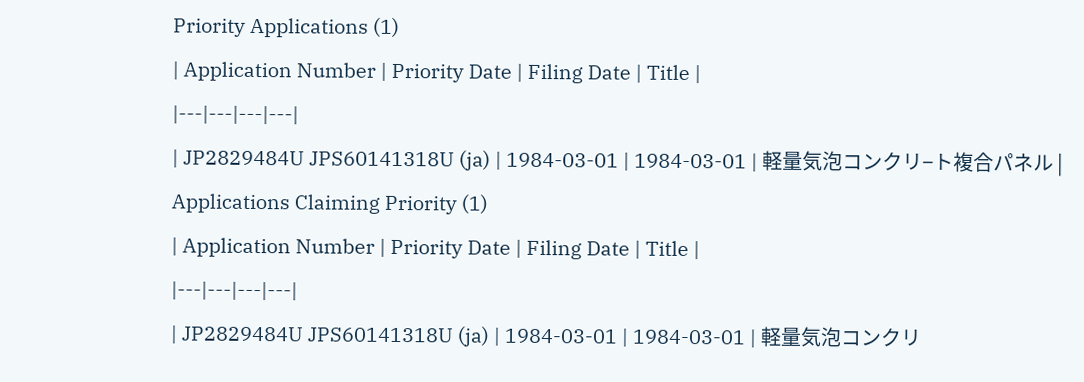Priority Applications (1)
| Application Number | Priority Date | Filing Date | Title |
|---|---|---|---|
| JP2829484U JPS60141318U (ja) | 1984-03-01 | 1984-03-01 | 軽量気泡コンクリ−ト複合パネル |
Applications Claiming Priority (1)
| Application Number | Priority Date | Filing Date | Title |
|---|---|---|---|
| JP2829484U JPS60141318U (ja) | 1984-03-01 | 1984-03-01 | 軽量気泡コンクリ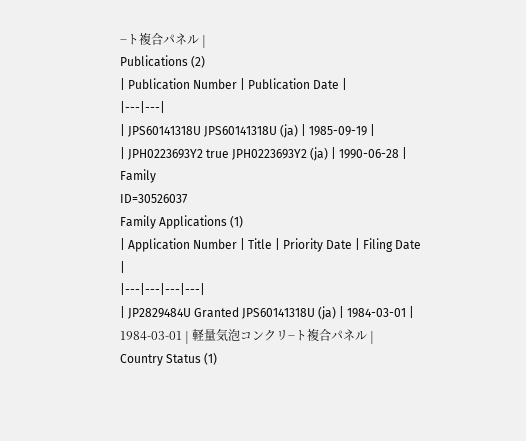−ト複合パネル |
Publications (2)
| Publication Number | Publication Date |
|---|---|
| JPS60141318U JPS60141318U (ja) | 1985-09-19 |
| JPH0223693Y2 true JPH0223693Y2 (ja) | 1990-06-28 |
Family
ID=30526037
Family Applications (1)
| Application Number | Title | Priority Date | Filing Date |
|---|---|---|---|
| JP2829484U Granted JPS60141318U (ja) | 1984-03-01 | 1984-03-01 | 軽量気泡コンクリ−ト複合パネル |
Country Status (1)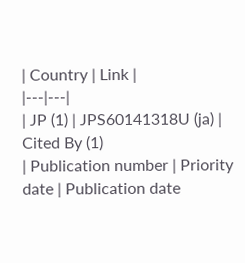| Country | Link |
|---|---|
| JP (1) | JPS60141318U (ja) |
Cited By (1)
| Publication number | Priority date | Publication date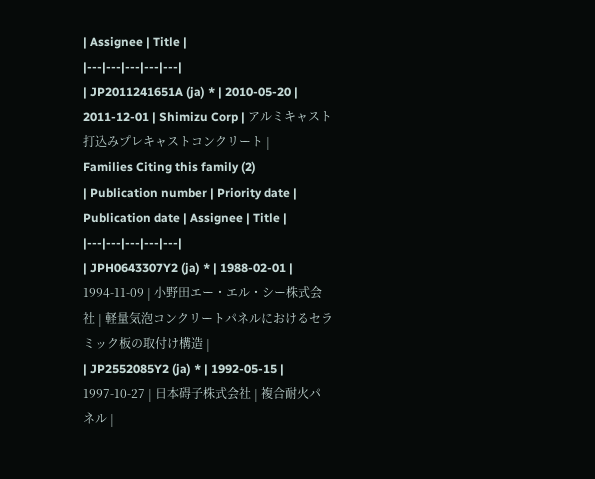| Assignee | Title |
|---|---|---|---|---|
| JP2011241651A (ja) * | 2010-05-20 | 2011-12-01 | Shimizu Corp | アルミキャスト打込みプレキャストコンクリート |
Families Citing this family (2)
| Publication number | Priority date | Publication date | Assignee | Title |
|---|---|---|---|---|
| JPH0643307Y2 (ja) * | 1988-02-01 | 1994-11-09 | 小野田エー・エル・シー株式会社 | 軽量気泡コンクリートパネルにおけるセラミック板の取付け構造 |
| JP2552085Y2 (ja) * | 1992-05-15 | 1997-10-27 | 日本碍子株式会社 | 複合耐火パネル |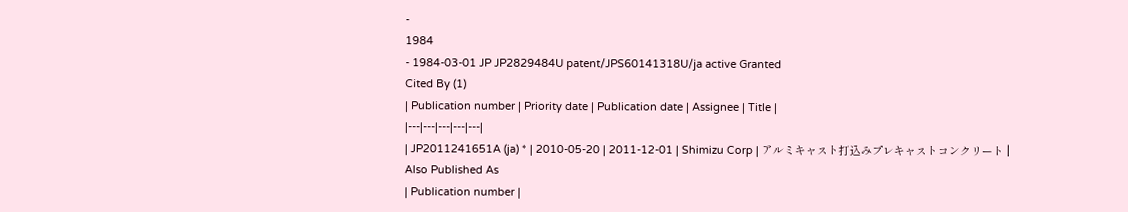-
1984
- 1984-03-01 JP JP2829484U patent/JPS60141318U/ja active Granted
Cited By (1)
| Publication number | Priority date | Publication date | Assignee | Title |
|---|---|---|---|---|
| JP2011241651A (ja) * | 2010-05-20 | 2011-12-01 | Shimizu Corp | アルミキャスト打込みプレキャストコンクリート |
Also Published As
| Publication number |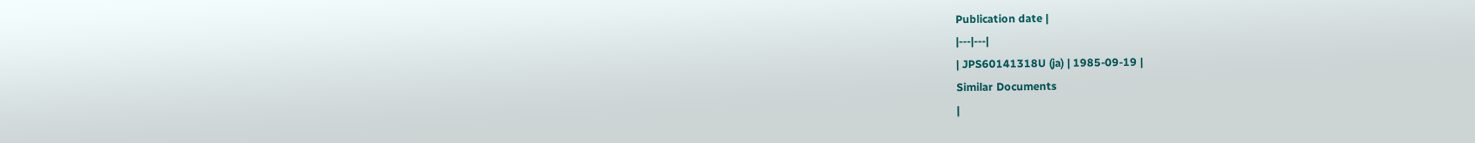Publication date |
|---|---|
| JPS60141318U (ja) | 1985-09-19 |
Similar Documents
|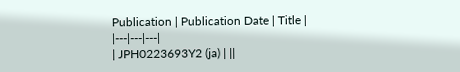Publication | Publication Date | Title |
|---|---|---|
| JPH0223693Y2 (ja) | ||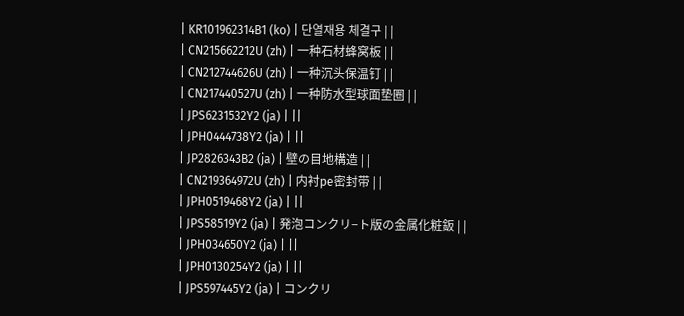| KR101962314B1 (ko) | 단열재용 체결구 | |
| CN215662212U (zh) | 一种石材蜂窝板 | |
| CN212744626U (zh) | 一种沉头保温钉 | |
| CN217440527U (zh) | 一种防水型球面垫圈 | |
| JPS6231532Y2 (ja) | ||
| JPH0444738Y2 (ja) | ||
| JP2826343B2 (ja) | 壁の目地構造 | |
| CN219364972U (zh) | 内衬pe密封带 | |
| JPH0519468Y2 (ja) | ||
| JPS58519Y2 (ja) | 発泡コンクリ−ト版の金属化粧鈑 | |
| JPH034650Y2 (ja) | ||
| JPH0130254Y2 (ja) | ||
| JPS597445Y2 (ja) | コンクリ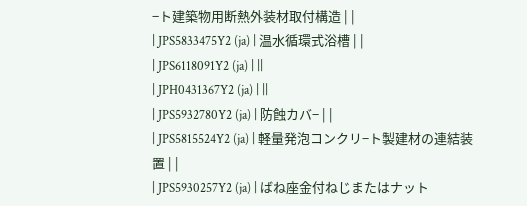−ト建築物用断熱外装材取付構造 | |
| JPS5833475Y2 (ja) | 温水循環式浴槽 | |
| JPS6118091Y2 (ja) | ||
| JPH0431367Y2 (ja) | ||
| JPS5932780Y2 (ja) | 防蝕カバ− | |
| JPS5815524Y2 (ja) | 軽量発泡コンクリ−ト製建材の連結装置 | |
| JPS5930257Y2 (ja) | ばね座金付ねじまたはナット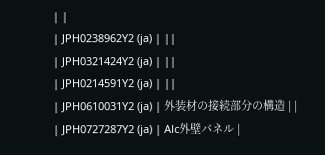| |
| JPH0238962Y2 (ja) | ||
| JPH0321424Y2 (ja) | ||
| JPH0214591Y2 (ja) | ||
| JPH0610031Y2 (ja) | 外装材の接続部分の構造 | |
| JPH0727287Y2 (ja) | Alc外壁パネル |